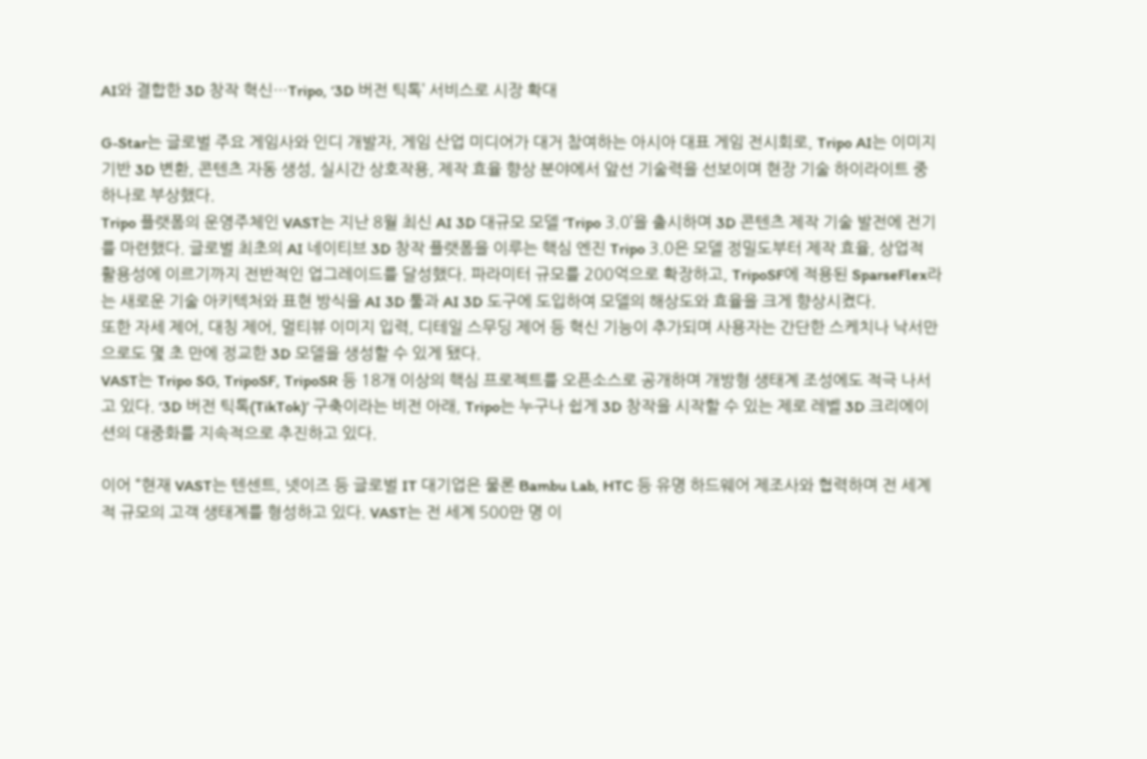AI와 결합한 3D 창작 혁신…Tripo, ‘3D 버전 틱톡’ 서비스로 시장 확대

G-Star는 글로벌 주요 게임사와 인디 개발자, 게임 산업 미디어가 대거 참여하는 아시아 대표 게임 전시회로, Tripo AI는 이미지 기반 3D 변환, 콘텐츠 자동 생성, 실시간 상호작용, 제작 효율 향상 분야에서 앞선 기술력을 선보이며 현장 기술 하이라이트 중 하나로 부상했다.
Tripo 플랫폼의 운영주체인 VAST는 지난 8월 최신 AI 3D 대규모 모델 ‘Tripo 3.0’을 출시하며 3D 콘텐츠 제작 기술 발전에 전기를 마련했다. 글로벌 최초의 AI 네이티브 3D 창작 플랫폼을 이루는 핵심 엔진 Tripo 3.0은 모델 정밀도부터 제작 효율, 상업적 활용성에 이르기까지 전반적인 업그레이드를 달성했다. 파라미터 규모를 200억으로 확장하고, TripoSF에 적용된 SparseFlex라는 새로운 기술 아키텍처와 표현 방식을 AI 3D 툴과 AI 3D 도구에 도입하여 모델의 해상도와 효율을 크게 향상시켰다.
또한 자세 제어, 대칭 제어, 멀티뷰 이미지 입력, 디테일 스무딩 제어 등 혁신 기능이 추가되며 사용자는 간단한 스케치나 낙서만으로도 몇 초 만에 정교한 3D 모델을 생성할 수 있게 됐다.
VAST는 Tripo SG, TripoSF, TripoSR 등 18개 이상의 핵심 프로젝트를 오픈소스로 공개하며 개방형 생태계 조성에도 적극 나서고 있다. ‘3D 버전 틱톡(TikTok)’ 구축이라는 비전 아래, Tripo는 누구나 쉽게 3D 창작을 시작할 수 있는 제로 레벨 3D 크리에이션의 대중화를 지속적으로 추진하고 있다.

이어 “현재 VAST는 텐센트, 넷이즈 등 글로벌 IT 대기업은 물론 Bambu Lab, HTC 등 유명 하드웨어 제조사와 협력하며 전 세계적 규모의 고객 생태계를 형성하고 있다. VAST는 전 세계 500만 명 이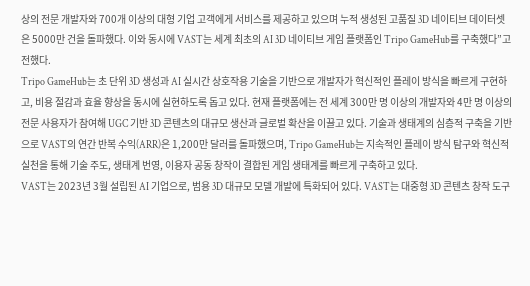상의 전문 개발자와 700개 이상의 대형 기업 고객에게 서비스를 제공하고 있으며 누적 생성된 고품질 3D 네이티브 데이터셋은 5000만 건을 돌파했다. 이와 동시에 VAST는 세계 최초의 AI 3D 네이티브 게임 플랫폼인 Tripo GameHub를 구축했다”고 전했다.
Tripo GameHub는 초 단위 3D 생성과 AI 실시간 상호작용 기술을 기반으로 개발자가 혁신적인 플레이 방식을 빠르게 구현하고, 비용 절감과 효율 향상을 동시에 실현하도록 돕고 있다. 현재 플랫폼에는 전 세계 300만 명 이상의 개발자와 4만 명 이상의 전문 사용자가 참여해 UGC 기반 3D 콘텐츠의 대규모 생산과 글로벌 확산을 이끌고 있다. 기술과 생태계의 심층적 구축을 기반으로 VAST의 연간 반복 수익(ARR)은 1,200만 달러를 돌파했으며, Tripo GameHub는 지속적인 플레이 방식 탐구와 혁신적 실천을 통해 기술 주도, 생태계 번영, 이용자 공동 창작이 결합된 게임 생태계를 빠르게 구축하고 있다.
VAST는 2023년 3월 설립된 AI 기업으로, 범용 3D 대규모 모델 개발에 특화되어 있다. VAST는 대중형 3D 콘텐츠 창작 도구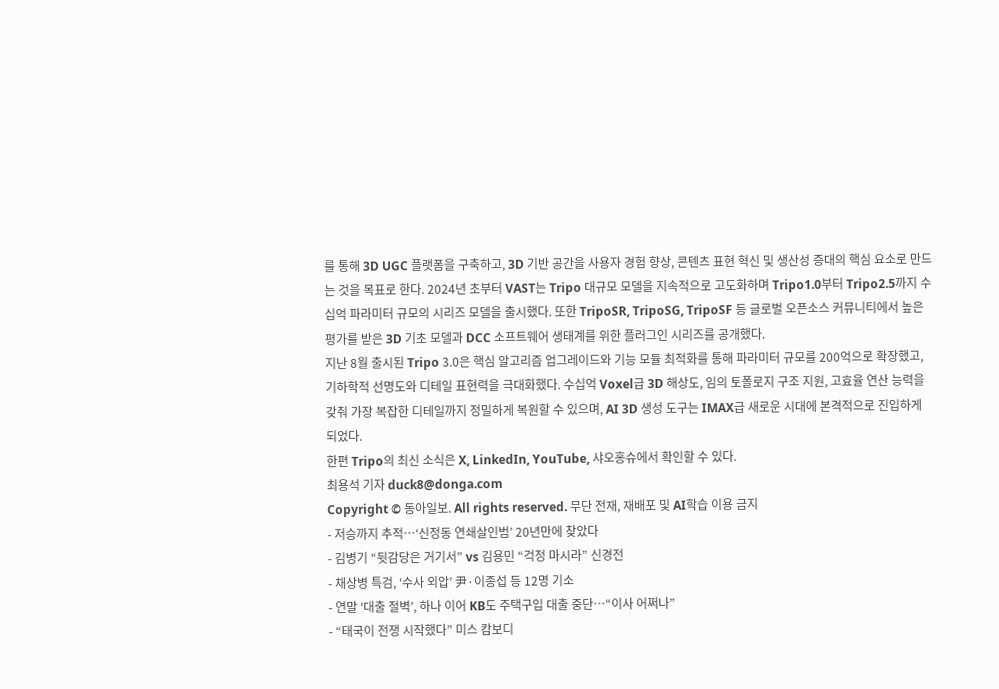를 통해 3D UGC 플랫폼을 구축하고, 3D 기반 공간을 사용자 경험 향상, 콘텐츠 표현 혁신 및 생산성 증대의 핵심 요소로 만드는 것을 목표로 한다. 2024년 초부터 VAST는 Tripo 대규모 모델을 지속적으로 고도화하며 Tripo1.0부터 Tripo2.5까지 수십억 파라미터 규모의 시리즈 모델을 출시했다. 또한 TripoSR, TripoSG, TripoSF 등 글로벌 오픈소스 커뮤니티에서 높은 평가를 받은 3D 기초 모델과 DCC 소프트웨어 생태계를 위한 플러그인 시리즈를 공개했다.
지난 8월 출시된 Tripo 3.0은 핵심 알고리즘 업그레이드와 기능 모듈 최적화를 통해 파라미터 규모를 200억으로 확장했고, 기하학적 선명도와 디테일 표현력을 극대화했다. 수십억 Voxel급 3D 해상도, 임의 토폴로지 구조 지원, 고효율 연산 능력을 갖춰 가장 복잡한 디테일까지 정밀하게 복원할 수 있으며, AI 3D 생성 도구는 IMAX급 새로운 시대에 본격적으로 진입하게 되었다.
한편 Tripo의 최신 소식은 X, LinkedIn, YouTube, 샤오홍슈에서 확인할 수 있다.
최용석 기자 duck8@donga.com
Copyright © 동아일보. All rights reserved. 무단 전재, 재배포 및 AI학습 이용 금지
- 저승까지 추적…‘신정동 연쇄살인범’ 20년만에 찾았다
- 김병기 “뒷감당은 거기서” vs 김용민 “걱정 마시라” 신경전
- 채상병 특검, ‘수사 외압’ 尹·이종섭 등 12명 기소
- 연말 ‘대출 절벽’, 하나 이어 KB도 주택구입 대출 중단…“이사 어쩌나”
- “태국이 전쟁 시작했다” 미스 캄보디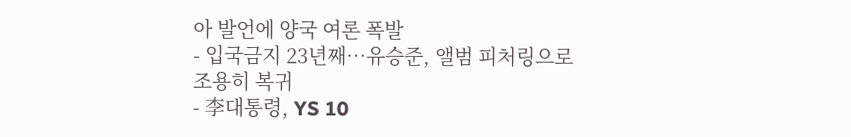아 발언에 양국 여론 폭발
- 입국금지 23년째…유승준, 앨범 피처링으로 조용히 복귀
- 李대통령, YS 10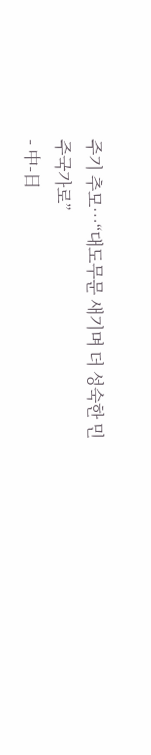주기 추모…“대도무문 새기며 더 성숙한 민주국가로”
- 中-日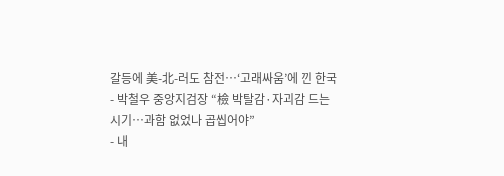갈등에 美-北-러도 참전…‘고래싸움’에 낀 한국
- 박철우 중앙지검장 “檢 박탈감·자괴감 드는 시기…과함 없었나 곱씹어야”
- 내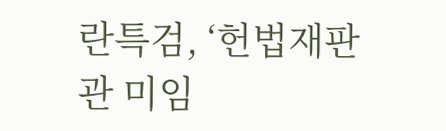란특검, ‘헌법재판관 미임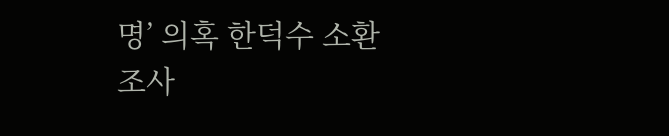명’ 의혹 한덕수 소환조사